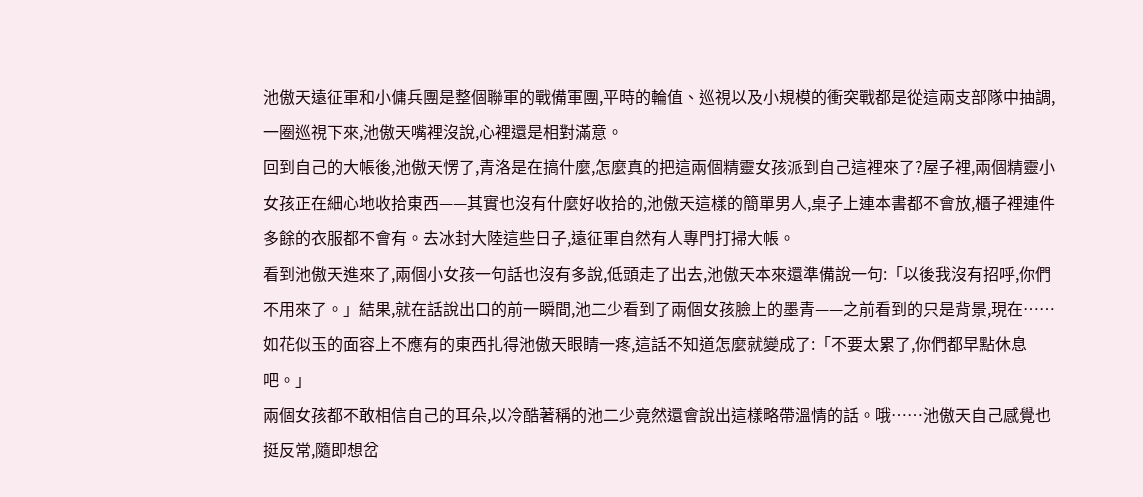池傲天遠征軍和小傭兵團是整個聯軍的戰備軍團,平時的輪值、巡視以及小規模的衝突戰都是從這兩支部隊中抽調,一圈巡視下來,池傲天嘴裡沒說,心裡還是相對滿意。
回到自己的大帳後,池傲天愣了,青洛是在搞什麼,怎麼真的把這兩個精靈女孩派到自己這裡來了?屋子裡,兩個精靈小女孩正在細心地收拾東西——其實也沒有什麼好收拾的,池傲天這樣的簡單男人,桌子上連本書都不會放,櫃子裡連件多餘的衣服都不會有。去冰封大陸這些日子,遠征軍自然有人專門打掃大帳。
看到池傲天進來了,兩個小女孩一句話也沒有多說,低頭走了出去,池傲天本來還準備說一句:「以後我沒有招呼,你們不用來了。」結果,就在話說出口的前一瞬間,池二少看到了兩個女孩臉上的墨青——之前看到的只是背景,現在……如花似玉的面容上不應有的東西扎得池傲天眼睛一疼,這話不知道怎麼就變成了:「不要太累了,你們都早點休息吧。」
兩個女孩都不敢相信自己的耳朵,以冷酷著稱的池二少竟然還會說出這樣略帶溫情的話。哦……池傲天自己感覺也挺反常,隨即想岔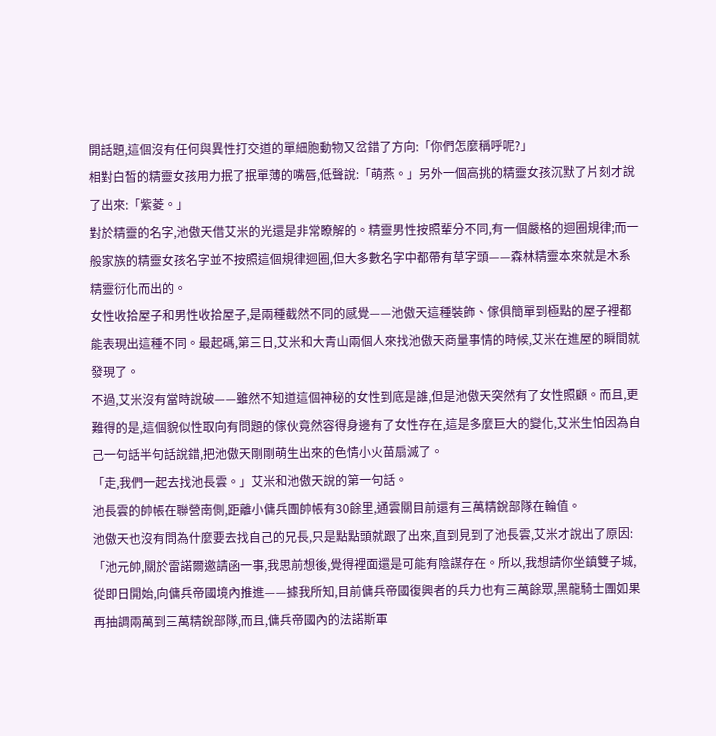開話題,這個沒有任何與異性打交道的單細胞動物又岔錯了方向:「你們怎麼稱呼呢?」
相對白皙的精靈女孩用力抿了抿單薄的嘴唇,低聲說:「萌燕。」另外一個高挑的精靈女孩沉默了片刻才說了出來:「紫菱。」
對於精靈的名字,池傲天借艾米的光還是非常瞭解的。精靈男性按照輩分不同,有一個嚴格的迴圈規律;而一般家族的精靈女孩名字並不按照這個規律迴圈,但大多數名字中都帶有草字頭——森林精靈本來就是木系精靈衍化而出的。
女性收拾屋子和男性收拾屋子,是兩種截然不同的感覺——池傲天這種裝飾、傢俱簡單到極點的屋子裡都能表現出這種不同。最起碼,第三日,艾米和大青山兩個人來找池傲天商量事情的時候,艾米在進屋的瞬間就發現了。
不過,艾米沒有當時說破——雖然不知道這個神秘的女性到底是誰,但是池傲天突然有了女性照顧。而且,更難得的是,這個貌似性取向有問題的傢伙竟然容得身邊有了女性存在,這是多麼巨大的變化,艾米生怕因為自己一句話半句話說錯,把池傲天剛剛萌生出來的色情小火苗扇滅了。
「走,我們一起去找池長雲。」艾米和池傲天說的第一句話。
池長雲的帥帳在聯營南側,距離小傭兵團帥帳有30餘里,通雲關目前還有三萬精銳部隊在輪值。
池傲天也沒有問為什麼要去找自己的兄長,只是點點頭就跟了出來,直到見到了池長雲,艾米才說出了原因:「池元帥,關於雷諾爾邀請函一事,我思前想後,覺得裡面還是可能有陰謀存在。所以,我想請你坐鎮雙子城,從即日開始,向傭兵帝國境內推進——據我所知,目前傭兵帝國復興者的兵力也有三萬餘眾,黑龍騎士團如果再抽調兩萬到三萬精銳部隊,而且,傭兵帝國內的法諾斯軍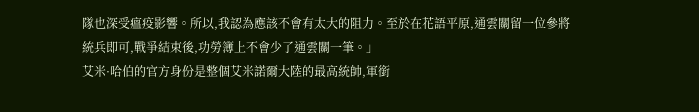隊也深受瘟疫影響。所以,我認為應該不會有太大的阻力。至於在花語平原,通雲關留一位參將統兵即可,戰爭結束後,功勞簿上不會少了通雲關一筆。」
艾米·哈伯的官方身份是整個艾米諾爾大陸的最高統帥,軍銜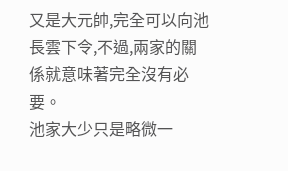又是大元帥,完全可以向池長雲下令,不過,兩家的關係就意味著完全沒有必要。
池家大少只是略微一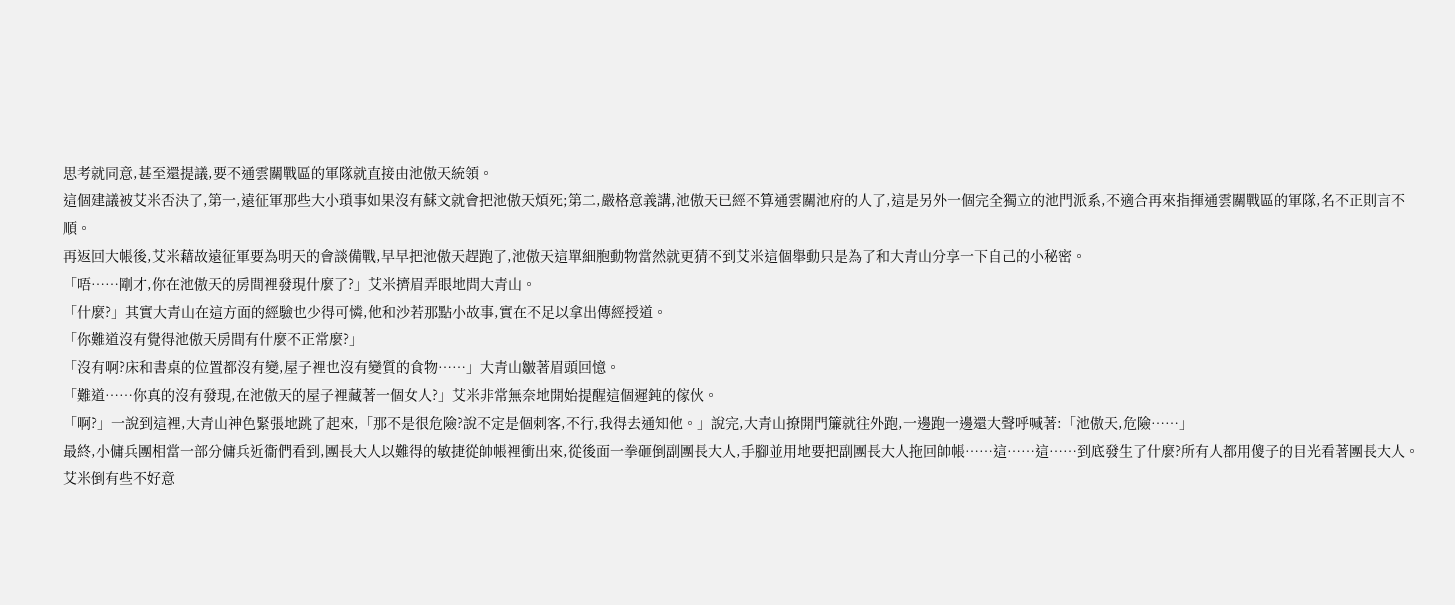思考就同意,甚至還提議,要不通雲關戰區的軍隊就直接由池傲天統領。
這個建議被艾米否決了,第一,遠征軍那些大小瑣事如果沒有蘇文就會把池傲天煩死;第二,嚴格意義講,池傲天已經不算通雲關池府的人了,這是另外一個完全獨立的池門派系,不適合再來指揮通雲關戰區的軍隊,名不正則言不順。
再返回大帳後,艾米藉故遠征軍要為明天的會談備戰,早早把池傲天趕跑了,池傲天這單細胞動物當然就更猜不到艾米這個舉動只是為了和大青山分享一下自己的小秘密。
「唔……剛才,你在池傲天的房間裡發現什麼了?」艾米擠眉弄眼地問大青山。
「什麼?」其實大青山在這方面的經驗也少得可憐,他和沙若那點小故事,實在不足以拿出傳經授道。
「你難道沒有覺得池傲天房間有什麼不正常麼?」
「沒有啊?床和書桌的位置都沒有變,屋子裡也沒有變質的食物……」大青山皺著眉頭回憶。
「難道……你真的沒有發現,在池傲天的屋子裡藏著一個女人?」艾米非常無奈地開始提醒這個遲鈍的傢伙。
「啊?」一說到這裡,大青山神色緊張地跳了起來,「那不是很危險?說不定是個刺客,不行,我得去通知他。」說完,大青山撩開門簾就往外跑,一邊跑一邊還大聲呼喊著:「池傲天,危險……」
最終,小傭兵團相當一部分傭兵近衞們看到,團長大人以難得的敏捷從帥帳裡衝出來,從後面一拳砸倒副團長大人,手腳並用地要把副團長大人拖回帥帳……這……這……到底發生了什麼?所有人都用傻子的目光看著團長大人。艾米倒有些不好意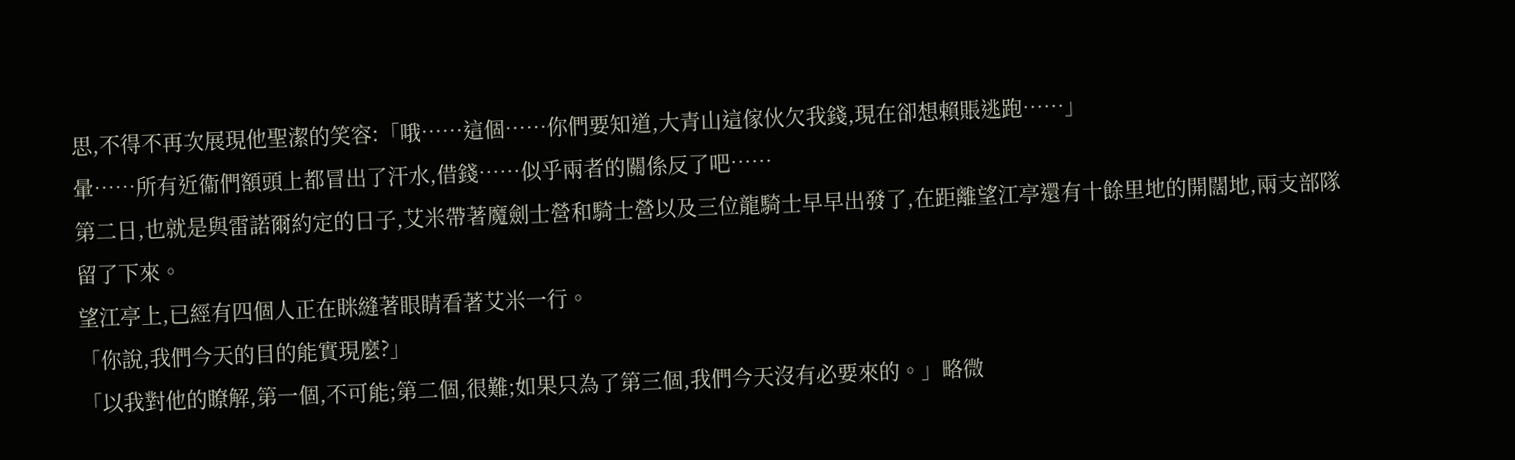思,不得不再次展現他聖潔的笑容:「哦……這個……你們要知道,大青山這傢伙欠我錢,現在卻想賴賬逃跑……」
暈……所有近衞們額頭上都冒出了汗水,借錢……似乎兩者的關係反了吧……
第二日,也就是與雷諾爾約定的日子,艾米帶著魔劍士營和騎士營以及三位龍騎士早早出發了,在距離望江亭還有十餘里地的開闊地,兩支部隊留了下來。
望江亭上,已經有四個人正在眯縫著眼睛看著艾米一行。
「你說,我們今天的目的能實現麼?」
「以我對他的瞭解,第一個,不可能;第二個,很難;如果只為了第三個,我們今天沒有必要來的。」略微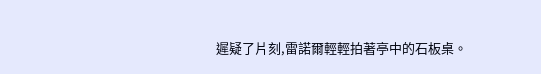遲疑了片刻,雷諾爾輕輕拍著亭中的石板桌。